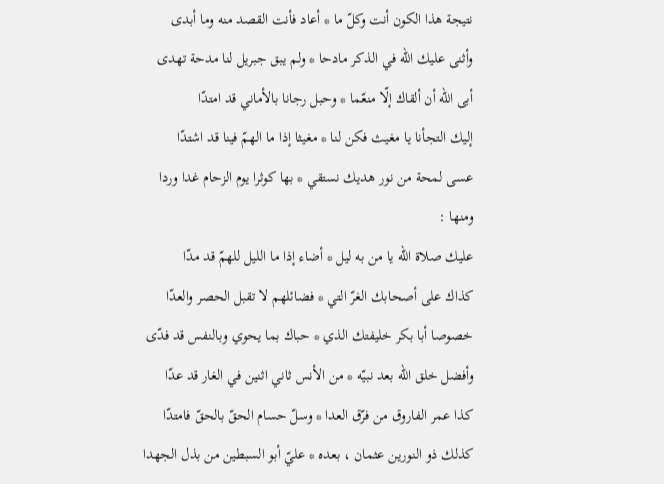نتيجة هذا الكون أنت وكلّ ما * أعاد فأنت القصد منه وما أبدى
وأثنى عليك اللّه في الذكر مادحا * ولم يبق جبريل لنا مدحة تهدى
أبى اللّه أن ألقاك إلّا منعّما * وحبل رجانا بالأماني قد امتدّا
إليك التجأنا يا مغيث فكن لنا * مغيثا إذا ما الهمّ فينا قد اشتدّا
عسى لمحة من نور هديك نستقي * بها كوثرا يوم الزحام غدا وردا
ومنها :
عليك صلاة اللّه يا من به ليل * أضاء إذا ما الليل للهمّ قد مدّا
كذاك على أصحابك الغرّ التي * فضائلهم لا تقبل الحصر والعدّا
خصوصا أبا بكر خليفتك الذي * حباك بما يحوي وبالنفس قد فدّى
وأفضل خلق اللّه بعد نبيّه * من الأنس ثاني اثنين في الغار قد عدّا
كذا عمر الفاروق من فرّق العدا * وسلّ حسام الحقّ بالحقّ فامتدّا
كذلك ذو النورين عثمان ، بعده * عليّ أبو السبطين من بذل الجهدا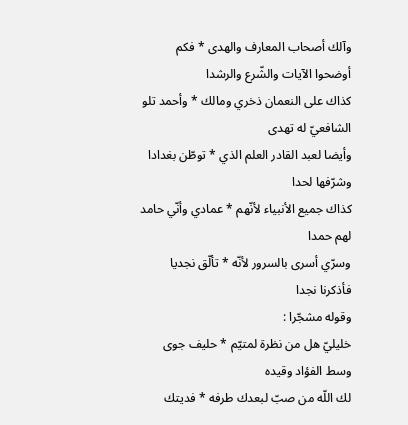وآلك أصحاب المعارف والهدى * فكم أوضحوا الآيات والشّرع والرشدا
كذاك على النعمان ذخري ومالك * وأحمد تلو الشافعيّ له تهدى
وأيضا لعبد القادر العلم الذي * توطّن بغدادا وشرّفها لحدا
كذاك جميع الأنبياء لأنّهم * عمادي وأنّي حامد لهم حمدا
وسرّي أسرى بالسرور لأنّه * تألّق نجديا فأذكرنا نجدا
وقوله مشجّرا :
خليليّ هل من نظرة لمتيّم * حليف جوى وسط الفؤاد وقيده
لك اللّه من صبّ لبعدك طرفه * فديتك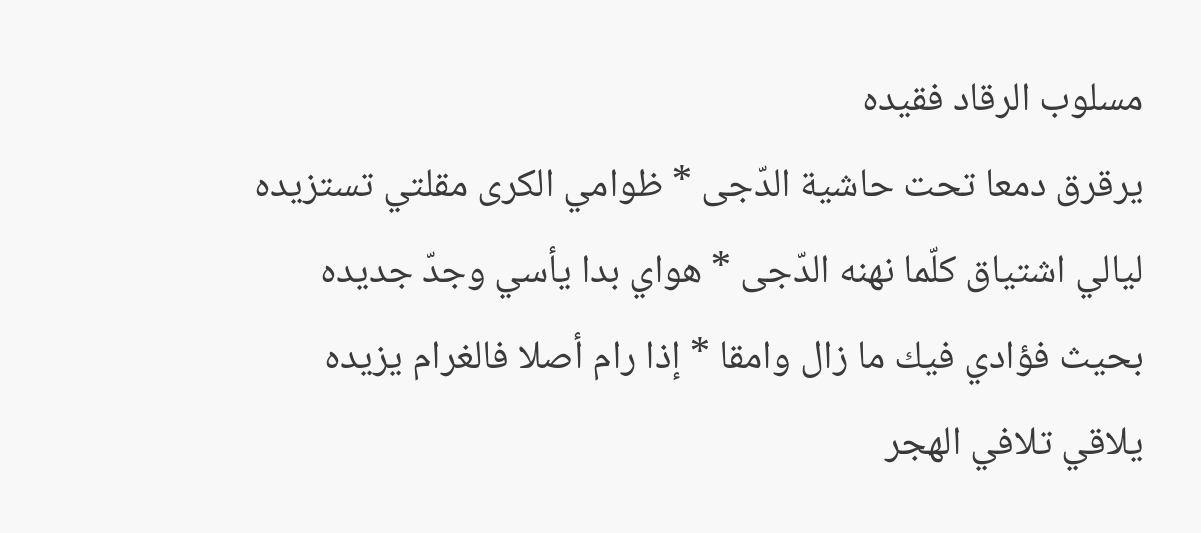مسلوب الرقاد فقيده
يرقرق دمعا تحت حاشية الدّجى * ظوامي الكرى مقلتي تستزيده
ليالي اشتياق كلّما نهنه الدّجى * هواي بدا يأسي وجدّ جديده
بحيث فؤادي فيك ما زال وامقا * إذا رام أصلا فالغرام يزيده
يلاقي تلافي الهجر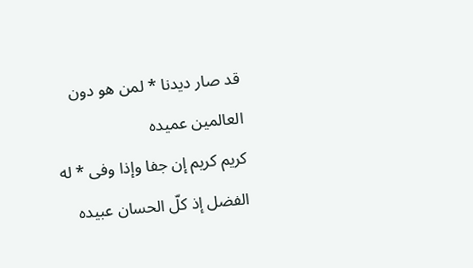قد صار ديدنا * لمن هو دون العالمين عميده
كريم كريم إن جفا وإذا وفى * له الفضل إذ كلّ الحسان عبيده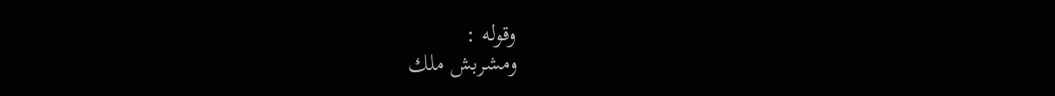وقوله :
ومشربش ملك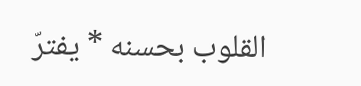القلوب بحسنه * يفترّ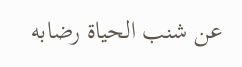عن شنب الحياة رضابه